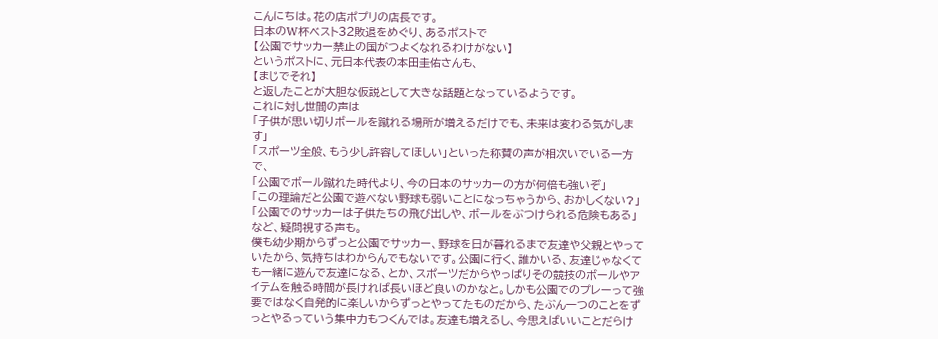こんにちは。花の店ポプリの店長です。
日本のW杯ベスト32敗退をめぐり、あるポストで
【公園でサッカー禁止の国がつよくなれるわけがない】
というポストに、元日本代表の本田圭佑さんも、
【まじでそれ】
と返したことが大胆な仮説として大きな話題となっているようです。
これに対し世間の声は
「子供が思い切りボールを蹴れる場所が増えるだけでも、未来は変わる気がします」
「スポーツ全般、もう少し許容してほしい」といった称賛の声が相次いでいる一方で、
「公園でボール蹴れた時代より、今の日本のサッカーの方が何倍も強いぞ」
「この理論だと公園で遊べない野球も弱いことになっちゃうから、おかしくない?」
「公園でのサッカーは子供たちの飛び出しや、ボールをぶつけられる危険もある」
など、疑問視する声も。
僕も幼少期からずっと公園でサッカー、野球を日が暮れるまで友達や父親とやっていたから、気持ちはわからんでもないです。公園に行く、誰かいる、友達じゃなくても一緒に遊んで友達になる、とか、スポーツだからやっぱりその競技のボールやアイテムを触る時間が長ければ長いほど良いのかなと。しかも公園でのプレーって強要ではなく自発的に楽しいからずっとやってたものだから、たぶん一つのことをずっとやるっていう集中力もつくんでは。友達も増えるし、今思えばいいことだらけ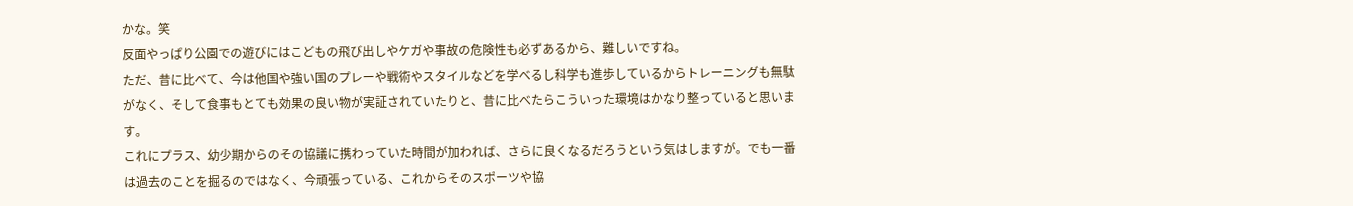かな。笑
反面やっぱり公園での遊びにはこどもの飛び出しやケガや事故の危険性も必ずあるから、難しいですね。
ただ、昔に比べて、今は他国や強い国のプレーや戦術やスタイルなどを学べるし科学も進歩しているからトレーニングも無駄がなく、そして食事もとても効果の良い物が実証されていたりと、昔に比べたらこういった環境はかなり整っていると思います。
これにプラス、幼少期からのその協議に携わっていた時間が加われば、さらに良くなるだろうという気はしますが。でも一番は過去のことを掘るのではなく、今頑張っている、これからそのスポーツや協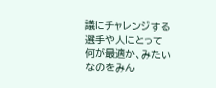議にチャレンジする選手や人にとって何が最適か、みたいなのをみん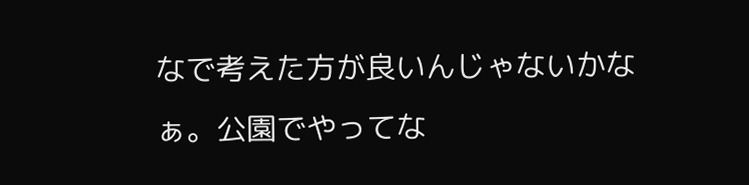なで考えた方が良いんじゃないかなぁ。公園でやってな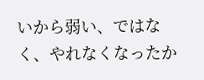いから弱い、ではなく、やれなくなったか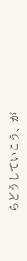らどうしていこう、が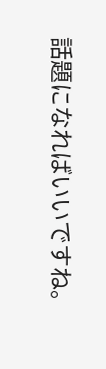話題になればいいですね。